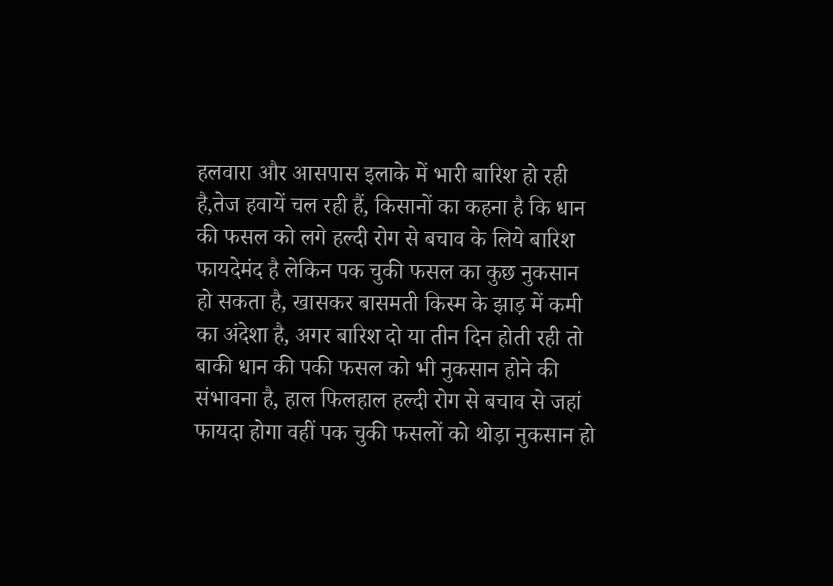हलवारा और आसपास इलाके में भारी बारिश हो रही है,तेज हवायें चल रही हैं, किसानों का कहना है कि धान की फसल को लगे हल्दी रोग से बचाव के लिये बारिश फायदेमंद है लेकिन पक चुकी फसल का कुछ नुकसान हो सकता है, खासकर बासमती किस्म के झाड़ में कमी का अंदेशा है, अगर बारिश दो या तीन दिन होती रही तो बाकी धान की पकी फसल को भी नुकसान होने की संभावना है, हाल फिलहाल हल्दी रोग से बचाव से जहां फायदा होगा वहीं पक चुकी फसलों को थोड़ा नुकसान हो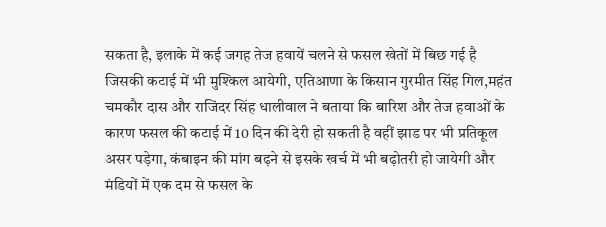सकता है, इलाके में कई जगह तेज हवायें चलने से फसल खेतों में बिछ गई है जिसकी कटाई में भी मुश्किल आयेगी, एतिआणा के किसान गुरमीत सिंह गिल,महंत चमकौर दास और राजिंदर सिंह धालीवाल ने बताया कि बारिश और तेज हवाओं के कारण फसल की कटाई में 10 दिन की देरी हो सकती है वहीं झाड पर भी प्रतिकूल असर पड़ेगा, कंबाइन की मांग बढ़ने से इसके खर्च में भी बढ़ोतरी हो जायेगी और मंडियों में एक दम से फसल के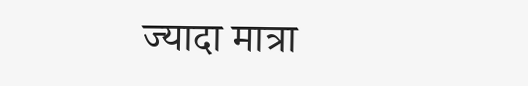ज्यादा मात्रा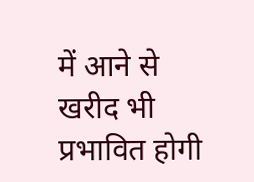में आने से खरीद भी प्रभावित होगी